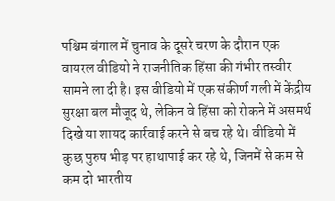पश्चिम बंगाल में चुनाव के दूसरे चरण के दौरान एक वायरल वीडियो ने राजनीतिक हिंसा की गंभीर तस्वीर सामने ला दी है। इस वीडियो में एक संकीर्ण गली में केंद्रीय सुरक्षा बल मौजूद थे, लेकिन वे हिंसा को रोकने में असमर्थ दिखे या शायद कार्रवाई करने से बच रहे थे। वीडियो में कुछ पुरुष भीड़ पर हाथापाई कर रहे थे, जिनमें से कम से कम दो भारतीय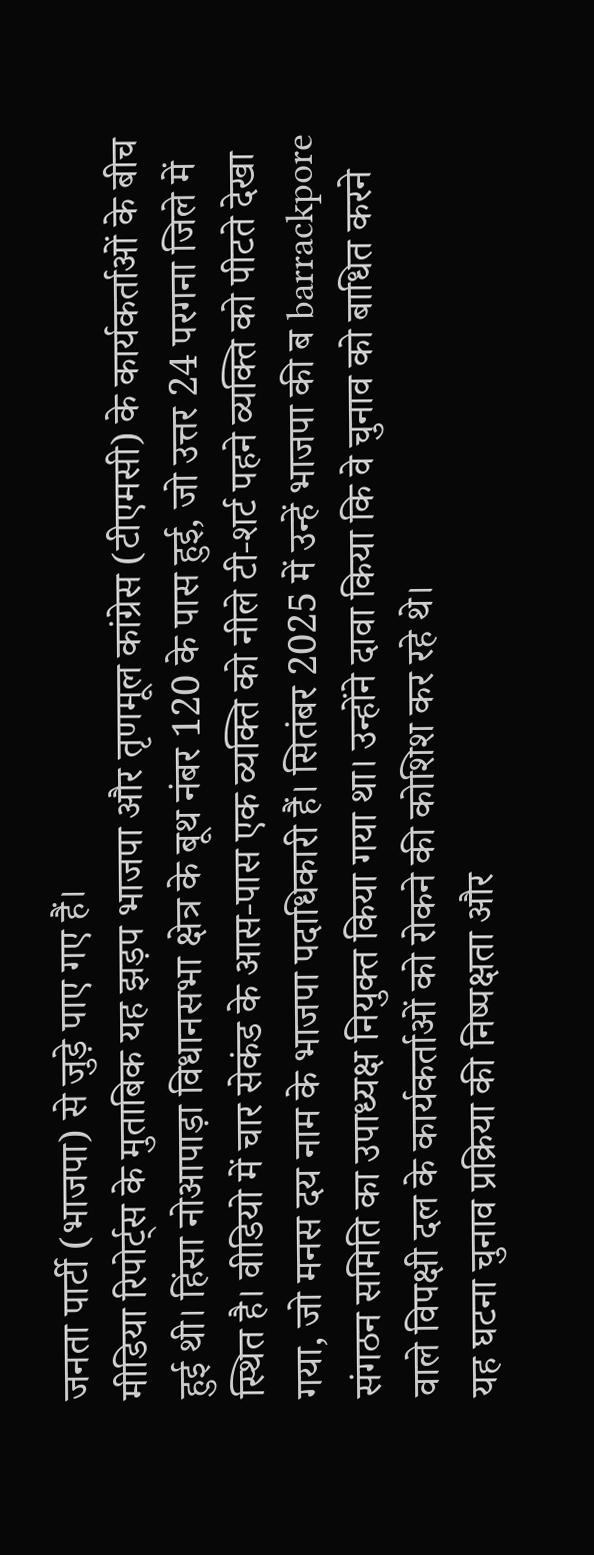जनता पार्टी (भाजपा) से जुड़े पाए गए हैं।
मीडिया रिपोर्ट्स के मुताबिक यह झड़प भाजपा और तृणमूल कांग्रेस (टीएमसी) के कार्यकर्ताओं के बीच हुई थी। हिंसा नोआपाड़ा विधानसभा क्षेत्र के बूथ नंबर 120 के पास हुई, जो उत्तर 24 परगना जिले में स्थित है। वीडियो में चार सेकंड के आस-पास एक व्यक्ति को नीले टी-शर्ट पहने व्यक्ति को पीटते देखा गया, जो मनस दय नाम के भाजपा पदाधिकारी हैं। सितंबर 2025 में उन्हें भाजपा की ब barrackpore संगठन समिति का उपाध्यक्ष नियुक्त किया गया था। उन्होंने दावा किया कि वे चुनाव को बाधित करने वाले विपक्षी दल के कार्यकर्ताओं को रोकने की कोशिश कर रहे थे।
यह घटना चुनाव प्रक्रिया की निष्पक्षता और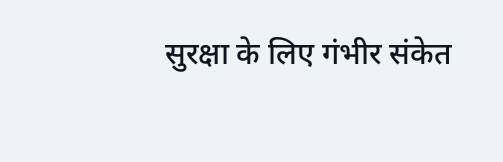सुरक्षा के लिए गंभीर संकेत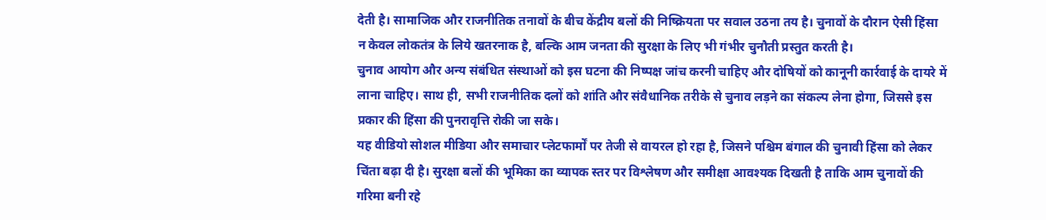देती है। सामाजिक और राजनीतिक तनावों के बीच केंद्रीय बलों की निष्क्रियता पर सवाल उठना तय है। चुनावों के दौरान ऐसी हिंसा न केवल लोकतंत्र के लिये खतरनाक है, बल्कि आम जनता की सुरक्षा के लिए भी गंभीर चुनौती प्रस्तुत करती है।
चुनाव आयोग और अन्य संबंधित संस्थाओं को इस घटना की निष्पक्ष जांच करनी चाहिए और दोषियों को कानूनी कार्रवाई के दायरे में लाना चाहिए। साथ ही, सभी राजनीतिक दलों को शांति और संवैधानिक तरीके से चुनाव लड़ने का संकल्प लेना होगा, जिससे इस प्रकार की हिंसा की पुनरावृत्ति रोकी जा सके।
यह वीडियो सोशल मीडिया और समाचार प्लेटफार्मों पर तेजी से वायरल हो रहा है, जिसने पश्चिम बंगाल की चुनावी हिंसा को लेकर चिंता बढ़ा दी है। सुरक्षा बलों की भूमिका का व्यापक स्तर पर विश्लेषण और समीक्षा आवश्यक दिखती है ताकि आम चुनावों की गरिमा बनी रहे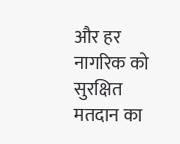और हर नागरिक को सुरक्षित मतदान का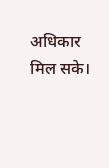अधिकार मिल सके।